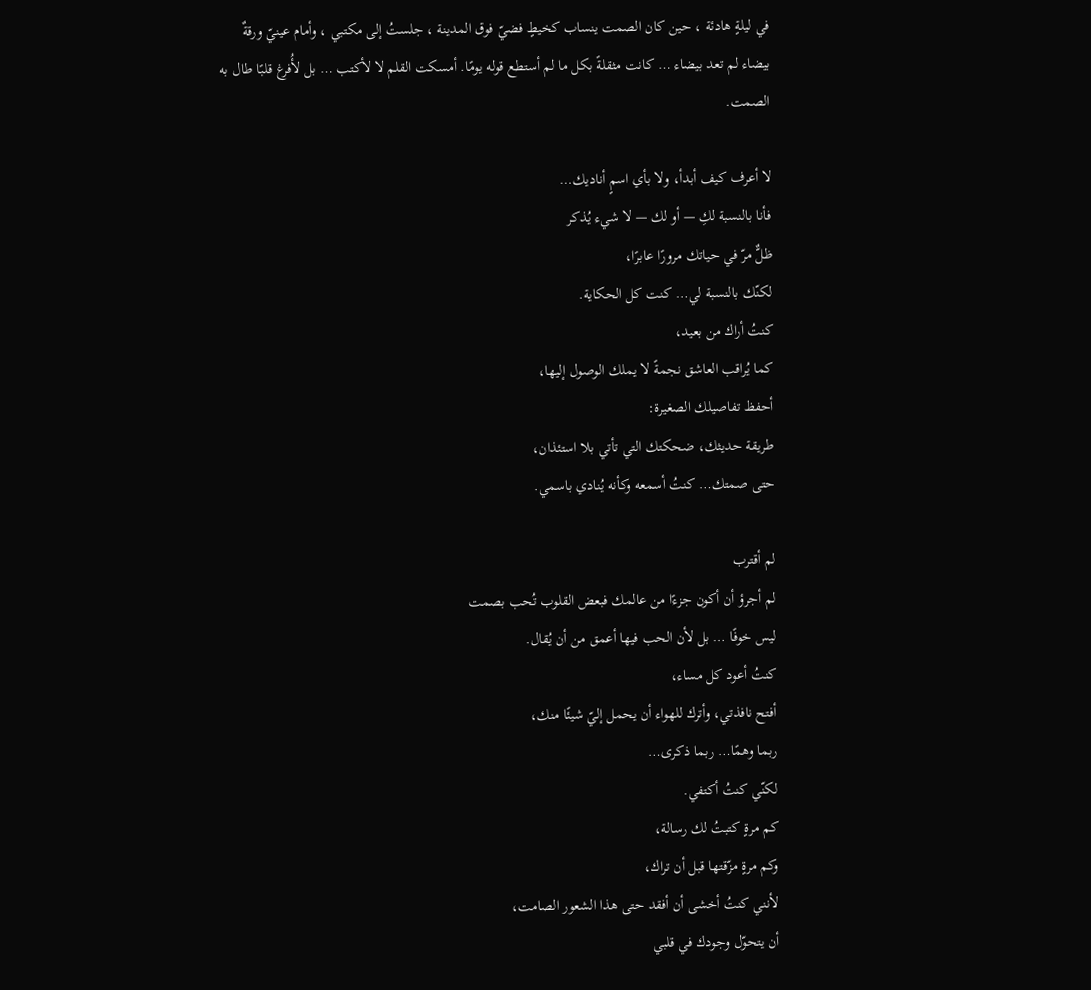في ليلةٍ هادئة ، حين كان الصمت ينساب كخيطٍ فضيّ فوق المدينة ، جلستُ إلى مكتبي ، وأمام عينيّ ورقةٌ بيضاء لم تعد بيضاء … كانت مثقلةً بكل ما لم أستطع قوله يومًا. أمسكت القلم لا لأكتب … بل لأُفرغ قلبًا طال به الصمت.

لا أعرف كيف أبدأ، ولا بأي اسمٍ أناديك…
فأنا بالنسبة لكِ — أو لك — لا شيء يُذكر
ظلٌّ مرّ في حياتك مرورًا عابرًا،
لكنّك بالنسبة لي… كنت كل الحكاية.
كنتُ أراك من بعيد،
كما يُراقب العاشق نجمةً لا يملك الوصول إليها،
أحفظ تفاصيلك الصغيرة:
طريقة حديثك، ضحكتك التي تأتي بلا استئذان،
حتى صمتك… كنتُ أسمعه وكأنه يُنادي باسمي.

لم أقترب
لم أجرؤ أن أكون جزءًا من عالمك فبعض القلوب تُحب بصمت
ليس خوفًا … بل لأن الحب فيها أعمق من أن يُقال.
كنتُ أعود كل مساء،
أفتح نافذتي، وأترك للهواء أن يحمل إليّ شيئًا منك،
ربما وهمًا… ربما ذكرى…
لكنّي كنتُ أكتفي.
كم مرةٍ كتبتُ لك رسالة،
وكم مرةٍ مزّقتها قبل أن تراك،
لأنني كنتُ أخشى أن أفقد حتى هذا الشعور الصامت،
أن يتحوّل وجودك في قلبي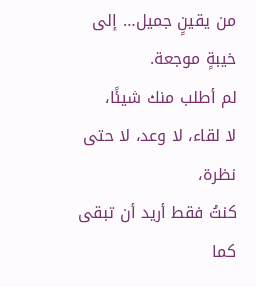من يقينٍ جميل… إلى خيبةٍ موجعة.
لم أطلب منك شيئًا،
لا لقاء، لا وعد، لا حتى نظرة،
كنتُ فقط أريد أن تبقى كما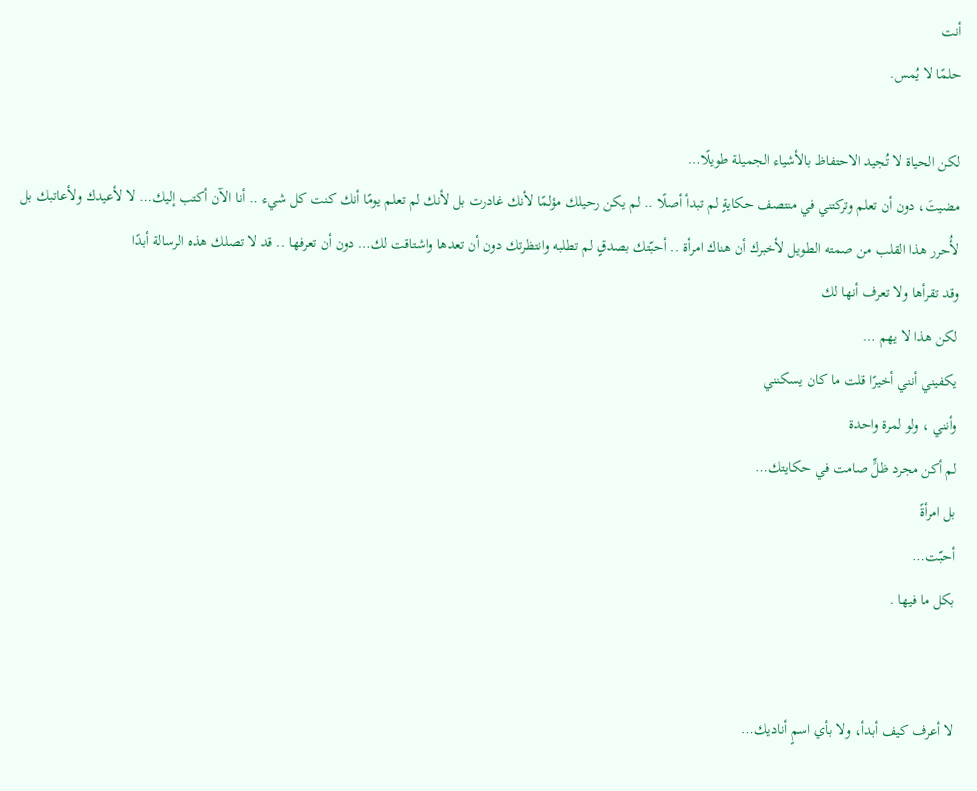أنت
حلمًا لا يُمس.

لكن الحياة لا تُجيد الاحتفاظ بالأشياء الجميلة طويلًا…
مضيتَ، دون أن تعلم وتركتني في منتصف حكايةٍ لم تبدأ أصلًا .. لم يكن رحيلك مؤلمًا لأنك غادرت بل لأنك لم تعلم يومًا أنك كنت كل شيء .. أنا الآن أكتب إليك… لا لأعيدك ولأعاتبك بل لأُحرر هذا القلب من صمته الطويل لأخبرك أن هناك امرأة .. أحبّتك بصدقٍ لم تطلبه وانتظرتك دون أن تعدها واشتاقت لك… دون أن تعرفها .. قد لا تصلك هذه الرسالة أبدًا
وقد تقرأها ولا تعرف أنها لك
لكن هذا لا يهم …
يكفيني أنني أخيرًا قلت ما كان يسكنني
وأنني ، ولو لمرة واحدة
لم أكن مجرد ظلٍّ صامت في حكايتك…
بل امرأةً
أحبّت…
بكل ما فيها .


لا أعرف كيف أبدأ، ولا بأي اسمٍ أناديك…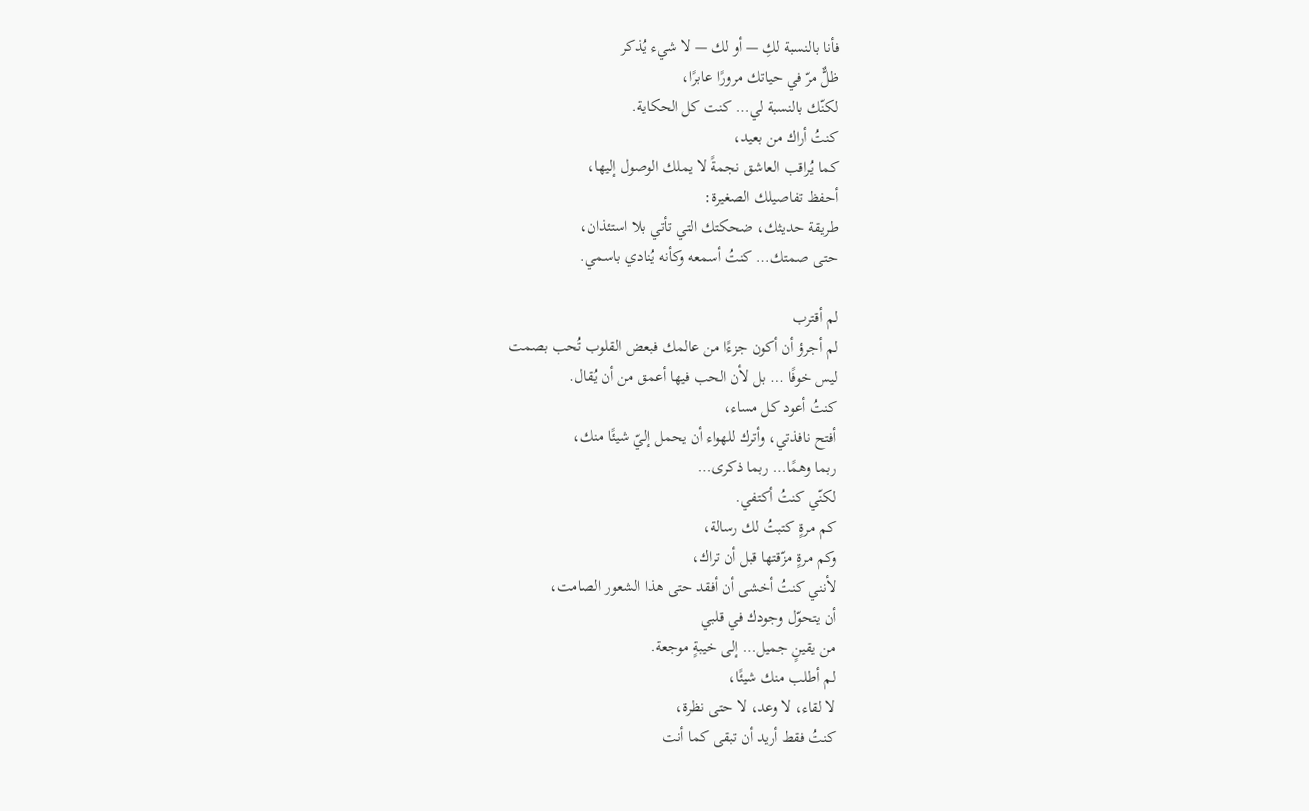فأنا بالنسبة لكِ — أو لك — لا شيء يُذكر
ظلٌّ مرّ في حياتك مرورًا عابرًا،
لكنّك بالنسبة لي… كنت كل الحكاية.
كنتُ أراك من بعيد،
كما يُراقب العاشق نجمةً لا يملك الوصول إليها،
أحفظ تفاصيلك الصغيرة:
طريقة حديثك، ضحكتك التي تأتي بلا استئذان،
حتى صمتك… كنتُ أسمعه وكأنه يُنادي باسمي.

لم أقترب
لم أجرؤ أن أكون جزءًا من عالمك فبعض القلوب تُحب بصمت
ليس خوفًا … بل لأن الحب فيها أعمق من أن يُقال.
كنتُ أعود كل مساء،
أفتح نافذتي، وأترك للهواء أن يحمل إليّ شيئًا منك،
ربما وهمًا… ربما ذكرى…
لكنّي كنتُ أكتفي.
كم مرةٍ كتبتُ لك رسالة،
وكم مرةٍ مزّقتها قبل أن تراك،
لأنني كنتُ أخشى أن أفقد حتى هذا الشعور الصامت،
أن يتحوّل وجودك في قلبي
من يقينٍ جميل… إلى خيبةٍ موجعة.
لم أطلب منك شيئًا،
لا لقاء، لا وعد، لا حتى نظرة،
كنتُ فقط أريد أن تبقى كما أنت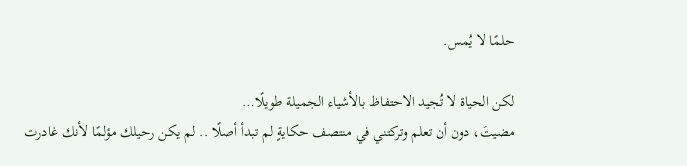حلمًا لا يُمس.

لكن الحياة لا تُجيد الاحتفاظ بالأشياء الجميلة طويلًا…
مضيتَ، دون أن تعلم وتركتني في منتصف حكايةٍ لم تبدأ أصلًا .. لم يكن رحيلك مؤلمًا لأنك غادرت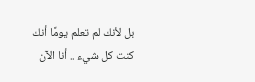بل لأنك لم تعلم يومًا أنك كنت كل شيء .. أنا الآن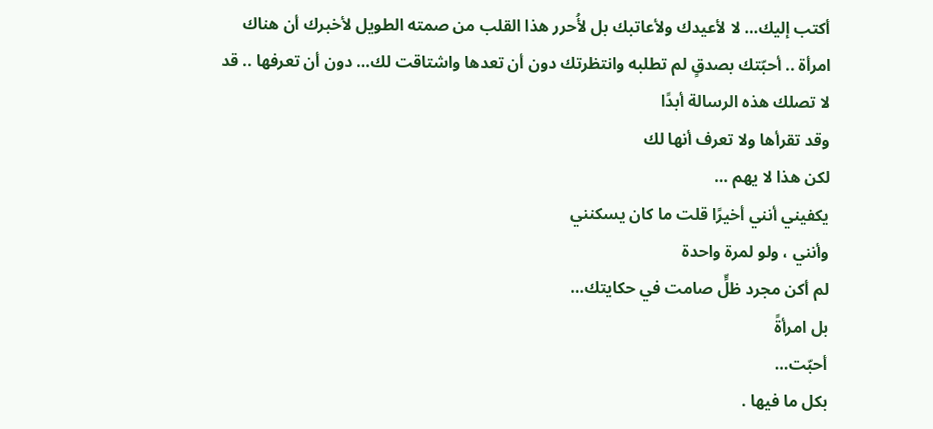أكتب إليك… لا لأعيدك ولأعاتبك بل لأُحرر هذا القلب من صمته الطويل لأخبرك أن هناك امرأة .. أحبّتك بصدقٍ لم تطلبه وانتظرتك دون أن تعدها واشتاقت لك… دون أن تعرفها .. قد لا تصلك هذه الرسالة أبدًا
وقد تقرأها ولا تعرف أنها لك
لكن هذا لا يهم …
يكفيني أنني أخيرًا قلت ما كان يسكنني
وأنني ، ولو لمرة واحدة
لم أكن مجرد ظلٍّ صامت في حكايتك…
بل امرأةً
أحبّت…
بكل ما فيها .